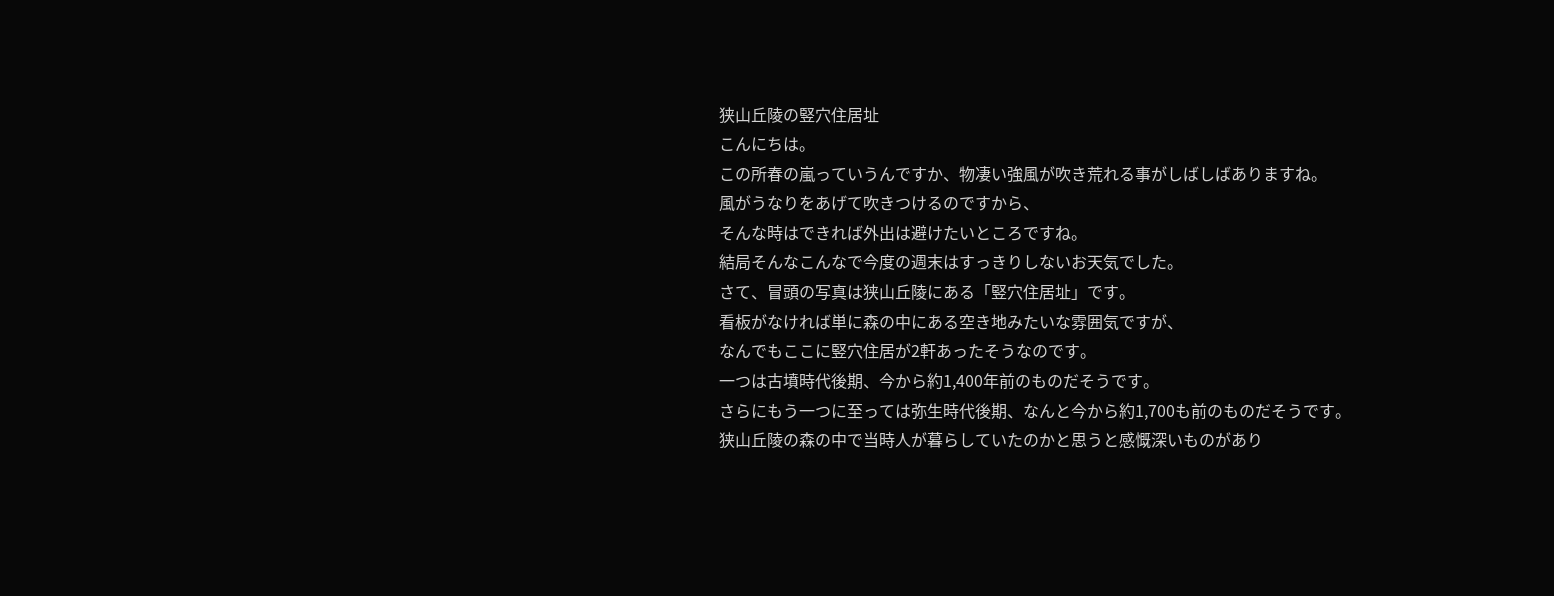狭山丘陵の竪穴住居址
こんにちは。
この所春の嵐っていうんですか、物凄い強風が吹き荒れる事がしばしばありますね。
風がうなりをあげて吹きつけるのですから、
そんな時はできれば外出は避けたいところですね。
結局そんなこんなで今度の週末はすっきりしないお天気でした。
さて、冒頭の写真は狭山丘陵にある「竪穴住居址」です。
看板がなければ単に森の中にある空き地みたいな雰囲気ですが、
なんでもここに竪穴住居が2軒あったそうなのです。
一つは古墳時代後期、今から約1,400年前のものだそうです。
さらにもう一つに至っては弥生時代後期、なんと今から約1,700も前のものだそうです。
狭山丘陵の森の中で当時人が暮らしていたのかと思うと感慨深いものがあり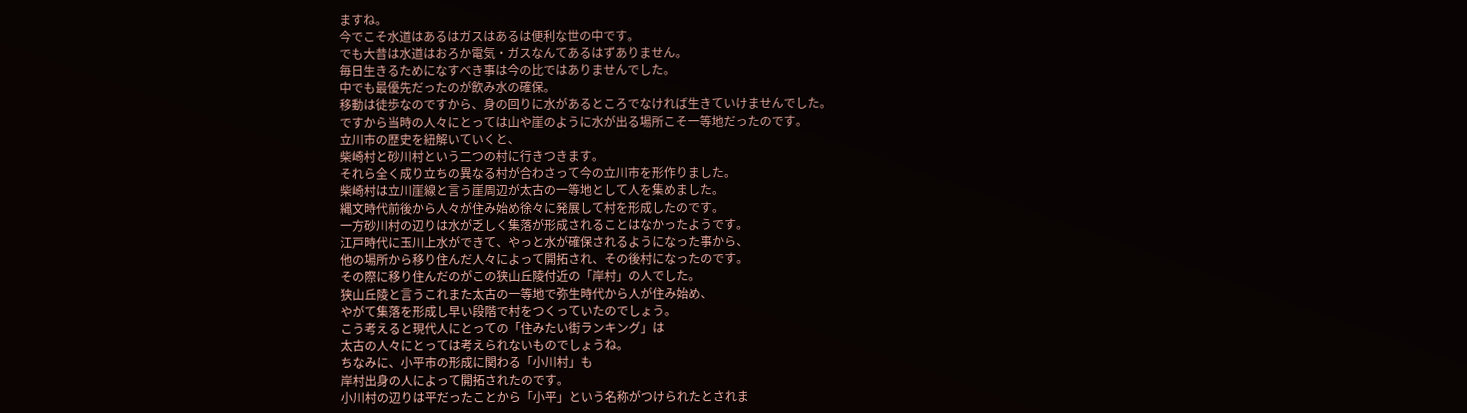ますね。
今でこそ水道はあるはガスはあるは便利な世の中です。
でも大昔は水道はおろか電気・ガスなんてあるはずありません。
毎日生きるためになすべき事は今の比ではありませんでした。
中でも最優先だったのが飲み水の確保。
移動は徒歩なのですから、身の回りに水があるところでなければ生きていけませんでした。
ですから当時の人々にとっては山や崖のように水が出る場所こそ一等地だったのです。
立川市の歴史を紐解いていくと、
柴崎村と砂川村という二つの村に行きつきます。
それら全く成り立ちの異なる村が合わさって今の立川市を形作りました。
柴崎村は立川崖線と言う崖周辺が太古の一等地として人を集めました。
縄文時代前後から人々が住み始め徐々に発展して村を形成したのです。
一方砂川村の辺りは水が乏しく集落が形成されることはなかったようです。
江戸時代に玉川上水ができて、やっと水が確保されるようになった事から、
他の場所から移り住んだ人々によって開拓され、その後村になったのです。
その際に移り住んだのがこの狭山丘陵付近の「岸村」の人でした。
狭山丘陵と言うこれまた太古の一等地で弥生時代から人が住み始め、
やがて集落を形成し早い段階で村をつくっていたのでしょう。
こう考えると現代人にとっての「住みたい街ランキング」は
太古の人々にとっては考えられないものでしょうね。
ちなみに、小平市の形成に関わる「小川村」も
岸村出身の人によって開拓されたのです。
小川村の辺りは平だったことから「小平」という名称がつけられたとされま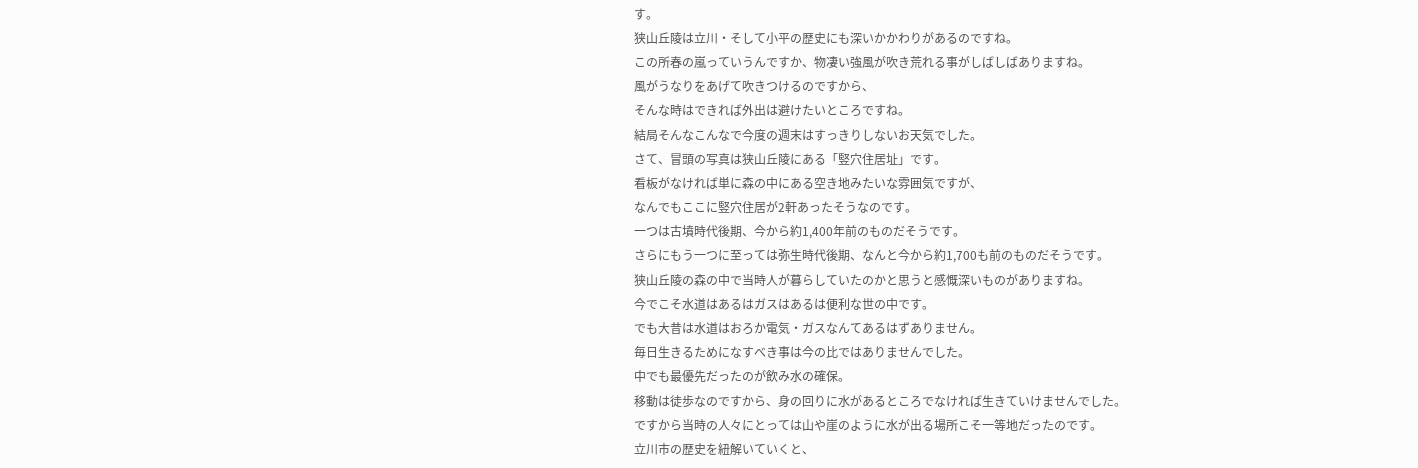す。
狭山丘陵は立川・そして小平の歴史にも深いかかわりがあるのですね。
この所春の嵐っていうんですか、物凄い強風が吹き荒れる事がしばしばありますね。
風がうなりをあげて吹きつけるのですから、
そんな時はできれば外出は避けたいところですね。
結局そんなこんなで今度の週末はすっきりしないお天気でした。
さて、冒頭の写真は狭山丘陵にある「竪穴住居址」です。
看板がなければ単に森の中にある空き地みたいな雰囲気ですが、
なんでもここに竪穴住居が2軒あったそうなのです。
一つは古墳時代後期、今から約1,400年前のものだそうです。
さらにもう一つに至っては弥生時代後期、なんと今から約1,700も前のものだそうです。
狭山丘陵の森の中で当時人が暮らしていたのかと思うと感慨深いものがありますね。
今でこそ水道はあるはガスはあるは便利な世の中です。
でも大昔は水道はおろか電気・ガスなんてあるはずありません。
毎日生きるためになすべき事は今の比ではありませんでした。
中でも最優先だったのが飲み水の確保。
移動は徒歩なのですから、身の回りに水があるところでなければ生きていけませんでした。
ですから当時の人々にとっては山や崖のように水が出る場所こそ一等地だったのです。
立川市の歴史を紐解いていくと、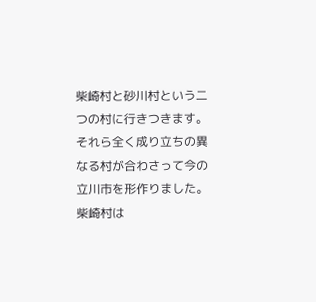柴崎村と砂川村という二つの村に行きつきます。
それら全く成り立ちの異なる村が合わさって今の立川市を形作りました。
柴崎村は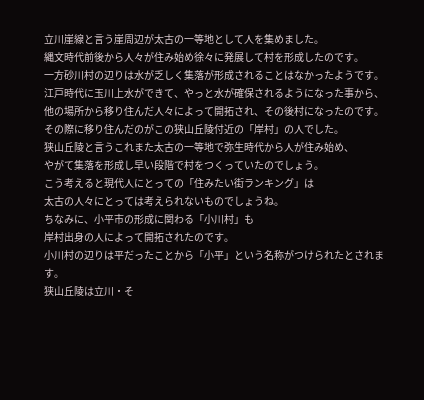立川崖線と言う崖周辺が太古の一等地として人を集めました。
縄文時代前後から人々が住み始め徐々に発展して村を形成したのです。
一方砂川村の辺りは水が乏しく集落が形成されることはなかったようです。
江戸時代に玉川上水ができて、やっと水が確保されるようになった事から、
他の場所から移り住んだ人々によって開拓され、その後村になったのです。
その際に移り住んだのがこの狭山丘陵付近の「岸村」の人でした。
狭山丘陵と言うこれまた太古の一等地で弥生時代から人が住み始め、
やがて集落を形成し早い段階で村をつくっていたのでしょう。
こう考えると現代人にとっての「住みたい街ランキング」は
太古の人々にとっては考えられないものでしょうね。
ちなみに、小平市の形成に関わる「小川村」も
岸村出身の人によって開拓されたのです。
小川村の辺りは平だったことから「小平」という名称がつけられたとされます。
狭山丘陵は立川・そ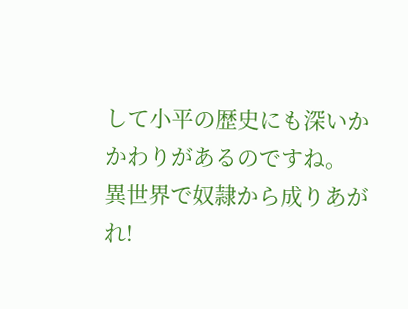して小平の歴史にも深いかかわりがあるのですね。
異世界で奴隷から成りあがれ!